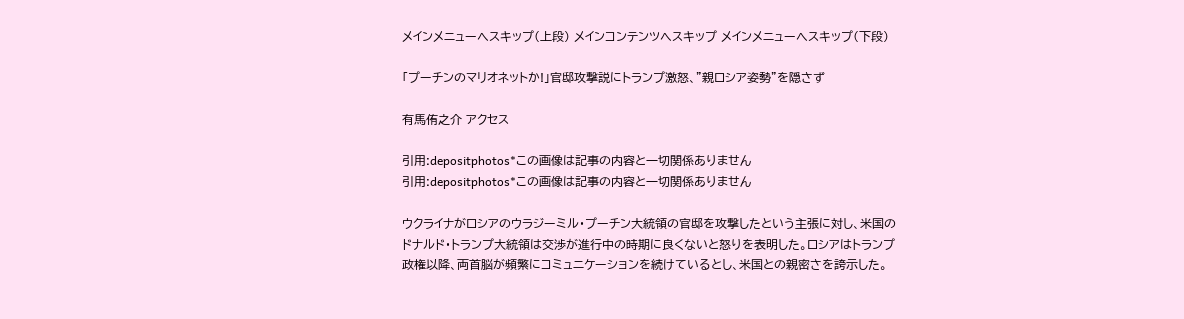メインメニューへスキップ(上段) メインコンテンツへスキップ メインメニューへスキップ(下段)

「プーチンのマリオネットか!」官邸攻撃説にトランプ激怒、”親ロシア姿勢”を隠さず

有馬侑之介 アクセス

引用:depositphotos*この画像は記事の内容と一切関係ありません
引用:depositphotos*この画像は記事の内容と一切関係ありません

ウクライナがロシアのウラジーミル・プーチン大統領の官邸を攻撃したという主張に対し、米国のドナルド・トランプ大統領は交渉が進行中の時期に良くないと怒りを表明した。ロシアはトランプ政権以降、両首脳が頻繁にコミュニケーションを続けているとし、米国との親密さを誇示した。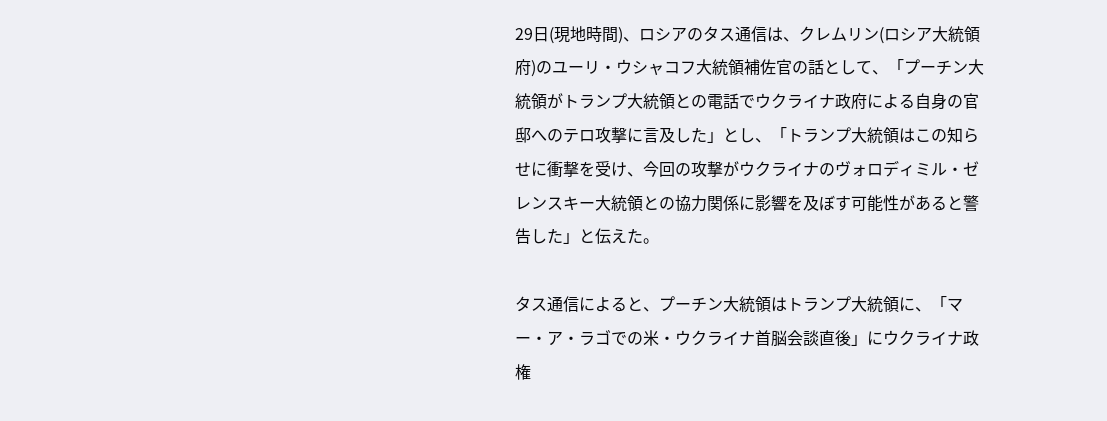29日(現地時間)、ロシアのタス通信は、クレムリン(ロシア大統領府)のユーリ・ウシャコフ大統領補佐官の話として、「プーチン大統領がトランプ大統領との電話でウクライナ政府による自身の官邸へのテロ攻撃に言及した」とし、「トランプ大統領はこの知らせに衝撃を受け、今回の攻撃がウクライナのヴォロディミル・ゼレンスキー大統領との協力関係に影響を及ぼす可能性があると警告した」と伝えた。

タス通信によると、プーチン大統領はトランプ大統領に、「マー・ア・ラゴでの米・ウクライナ首脳会談直後」にウクライナ政権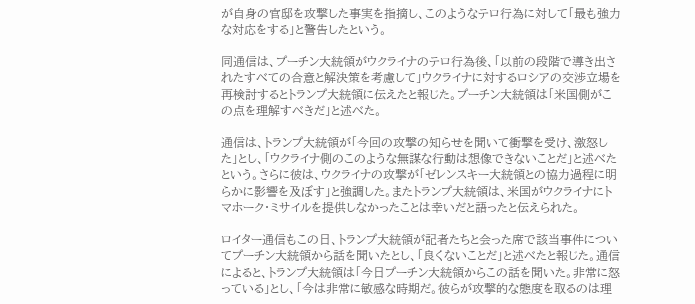が自身の官邸を攻撃した事実を指摘し、このようなテロ行為に対して「最も強力な対応をする」と警告したという。

同通信は、プーチン大統領がウクライナのテロ行為後、「以前の段階で導き出されたすべての合意と解決策を考慮して」ウクライナに対するロシアの交渉立場を再検討するとトランプ大統領に伝えたと報じた。プーチン大統領は「米国側がこの点を理解すべきだ」と述べた。

通信は、トランプ大統領が「今回の攻撃の知らせを聞いて衝撃を受け、激怒した」とし、「ウクライナ側のこのような無謀な行動は想像できないことだ」と述べたという。さらに彼は、ウクライナの攻撃が「ゼレンスキー大統領との協力過程に明らかに影響を及ぼす」と強調した。またトランプ大統領は、米国がウクライナにトマホーク・ミサイルを提供しなかったことは幸いだと語ったと伝えられた。

ロイター通信もこの日、トランプ大統領が記者たちと会った席で該当事件についてプーチン大統領から話を聞いたとし、「良くないことだ」と述べたと報じた。通信によると、トランプ大統領は「今日プーチン大統領からこの話を聞いた。非常に怒っている」とし、「今は非常に敏感な時期だ。彼らが攻撃的な態度を取るのは理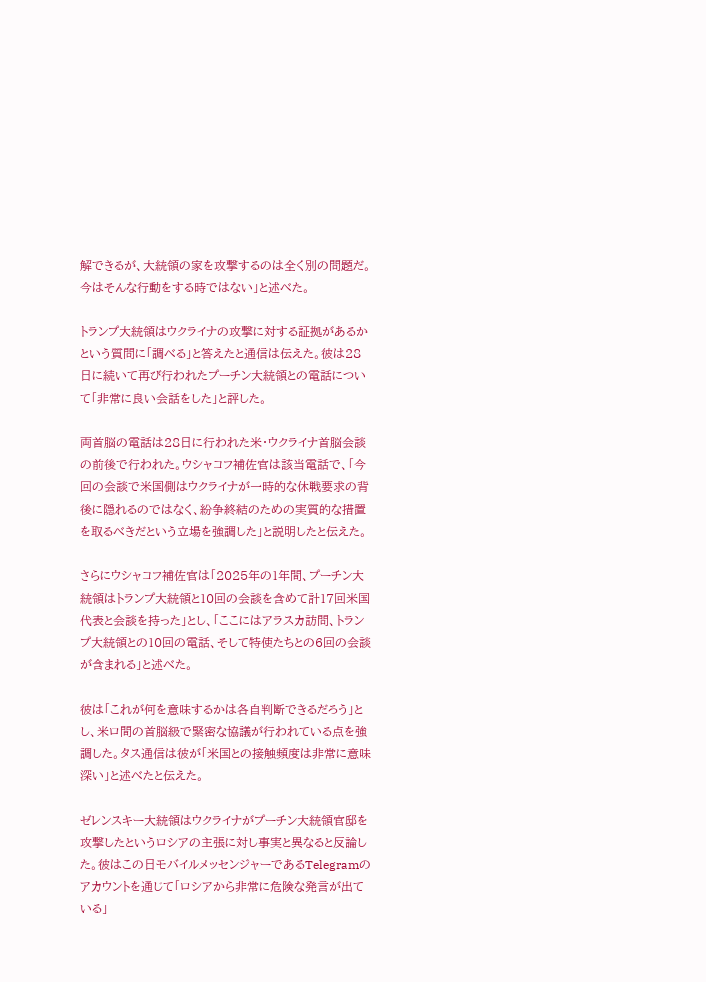解できるが、大統領の家を攻撃するのは全く別の問題だ。今はそんな行動をする時ではない」と述べた。

トランプ大統領はウクライナの攻撃に対する証拠があるかという質問に「調べる」と答えたと通信は伝えた。彼は28日に続いて再び行われたプーチン大統領との電話について「非常に良い会話をした」と評した。

両首脳の電話は28日に行われた米・ウクライナ首脳会談の前後で行われた。ウシャコフ補佐官は該当電話で、「今回の会談で米国側はウクライナが一時的な休戦要求の背後に隠れるのではなく、紛争終結のための実質的な措置を取るべきだという立場を強調した」と説明したと伝えた。

さらにウシャコフ補佐官は「2025年の1年間、プーチン大統領はトランプ大統領と10回の会談を含めて計17回米国代表と会談を持った」とし、「ここにはアラスカ訪問、トランプ大統領との10回の電話、そして特使たちとの6回の会談が含まれる」と述べた。

彼は「これが何を意味するかは各自判断できるだろう」とし、米ロ間の首脳級で緊密な協議が行われている点を強調した。タス通信は彼が「米国との接触頻度は非常に意味深い」と述べたと伝えた。

ゼレンスキー大統領はウクライナがプーチン大統領官邸を攻撃したというロシアの主張に対し事実と異なると反論した。彼はこの日モバイルメッセンジャーであるTelegramのアカウントを通じて「ロシアから非常に危険な発言が出ている」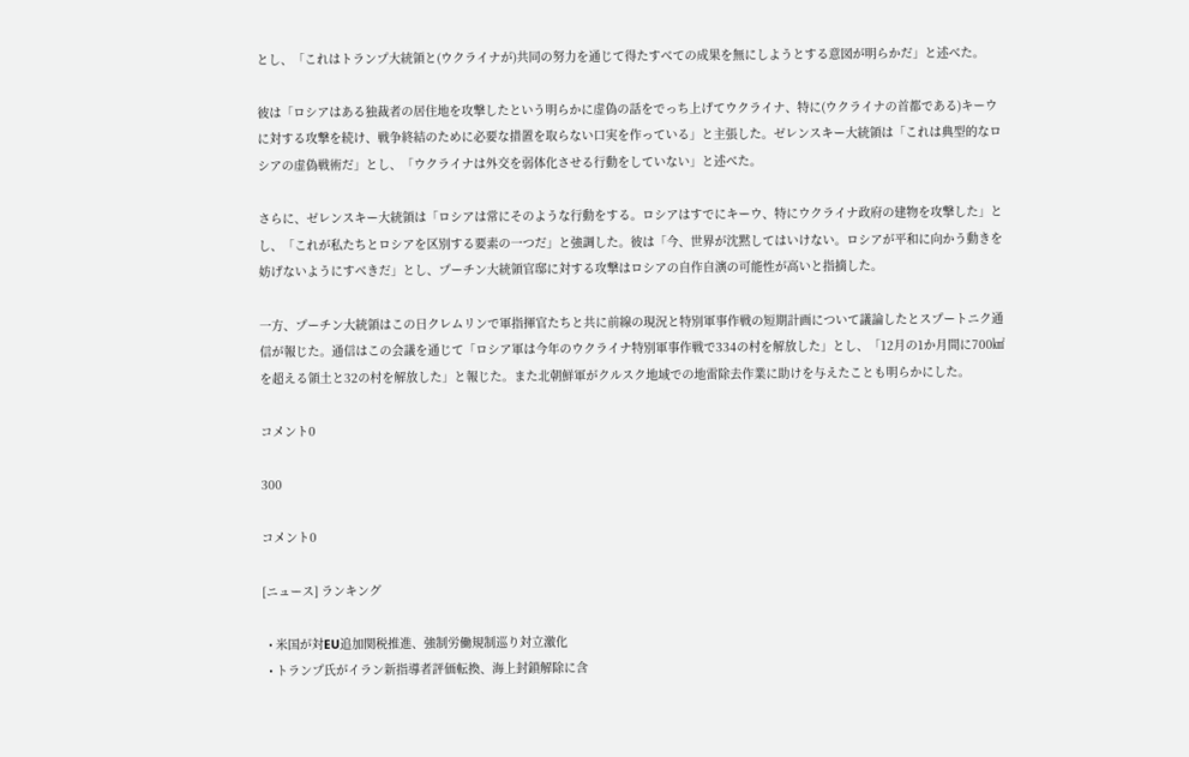とし、「これはトランプ大統領と(ウクライナが)共同の努力を通じて得たすべての成果を無にしようとする意図が明らかだ」と述べた。

彼は「ロシアはある独裁者の居住地を攻撃したという明らかに虚偽の話をでっち上げてウクライナ、特に(ウクライナの首都である)キーウに対する攻撃を続け、戦争終結のために必要な措置を取らない口実を作っている」と主張した。ゼレンスキー大統領は「これは典型的なロシアの虚偽戦術だ」とし、「ウクライナは外交を弱体化させる行動をしていない」と述べた。

さらに、ゼレンスキー大統領は「ロシアは常にそのような行動をする。ロシアはすでにキーウ、特にウクライナ政府の建物を攻撃した」とし、「これが私たちとロシアを区別する要素の一つだ」と強調した。彼は「今、世界が沈黙してはいけない。ロシアが平和に向かう動きを妨げないようにすべきだ」とし、プーチン大統領官邸に対する攻撃はロシアの自作自演の可能性が高いと指摘した。

一方、プーチン大統領はこの日クレムリンで軍指揮官たちと共に前線の現況と特別軍事作戦の短期計画について議論したとスプートニク通信が報じた。通信はこの会議を通じて「ロシア軍は今年のウクライナ特別軍事作戦で334の村を解放した」とし、「12月の1か月間に700㎢を超える領土と32の村を解放した」と報じた。また北朝鮮軍がクルスク地域での地雷除去作業に助けを与えたことも明らかにした。

コメント0

300

コメント0

[ニュース] ランキング

  • 米国が対EU追加関税推進、強制労働規制巡り対立激化
  • トランプ氏がイラン新指導者評価転換、海上封鎖解除に含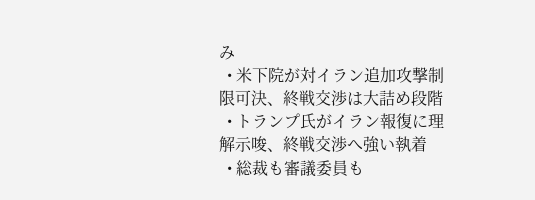み
  • 米下院が対イラン追加攻撃制限可決、終戦交渉は大詰め段階
  • トランプ氏がイラン報復に理解示唆、終戦交渉へ強い執着
  • 総裁も審議委員も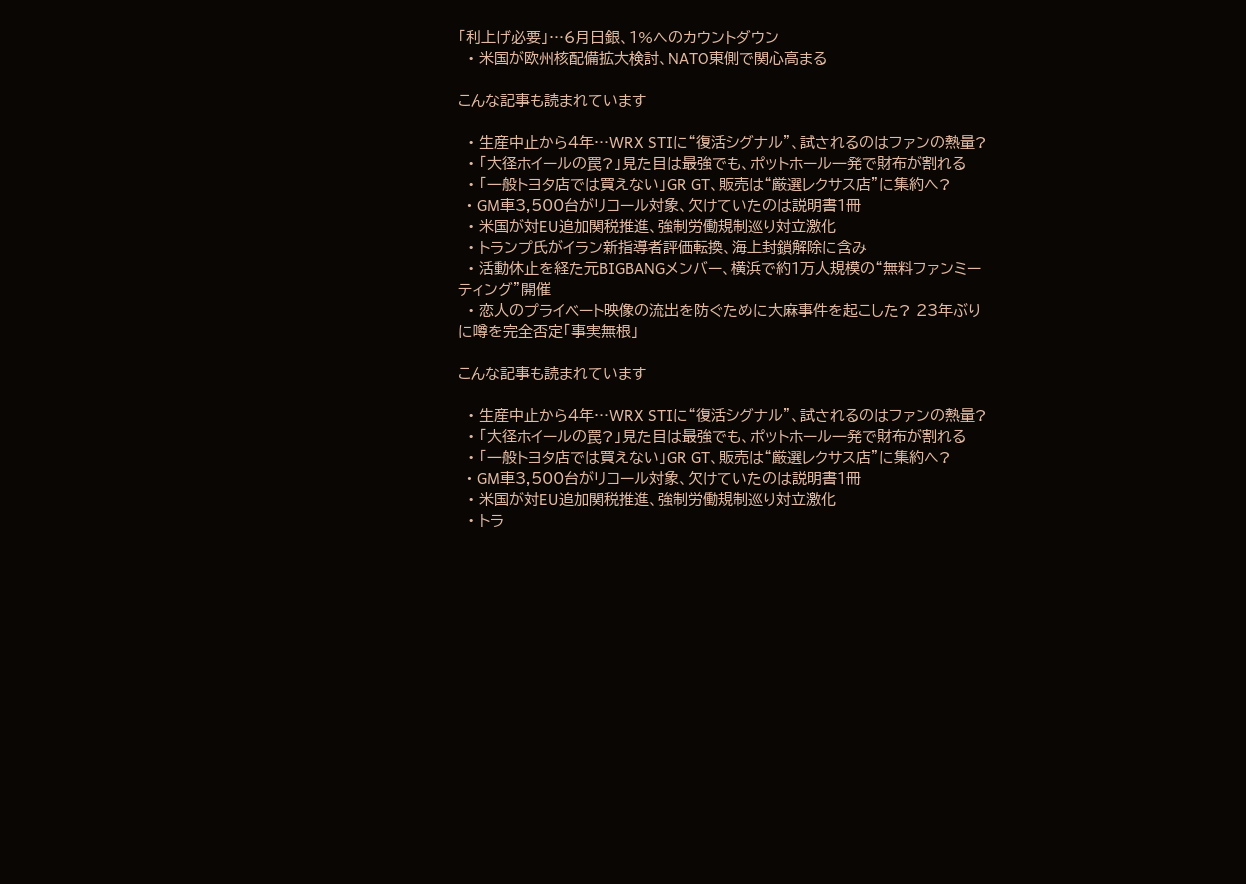「利上げ必要」…6月日銀、1%へのカウントダウン
  • 米国が欧州核配備拡大検討、NATO東側で関心高まる

こんな記事も読まれています

  • 生産中止から4年…WRX STIに“復活シグナル”、試されるのはファンの熱量?
  • 「大径ホイールの罠?」見た目は最強でも、ポットホール一発で財布が割れる
  • 「一般トヨタ店では買えない」GR GT、販売は“厳選レクサス店”に集約へ?
  • GM車3,500台がリコール対象、欠けていたのは説明書1冊
  • 米国が対EU追加関税推進、強制労働規制巡り対立激化
  • トランプ氏がイラン新指導者評価転換、海上封鎖解除に含み
  • 活動休止を経た元BIGBANGメンバー、横浜で約1万人規模の“無料ファンミーティング”開催
  • 恋人のプライベート映像の流出を防ぐために大麻事件を起こした? 23年ぶりに噂を完全否定「事実無根」

こんな記事も読まれています

  • 生産中止から4年…WRX STIに“復活シグナル”、試されるのはファンの熱量?
  • 「大径ホイールの罠?」見た目は最強でも、ポットホール一発で財布が割れる
  • 「一般トヨタ店では買えない」GR GT、販売は“厳選レクサス店”に集約へ?
  • GM車3,500台がリコール対象、欠けていたのは説明書1冊
  • 米国が対EU追加関税推進、強制労働規制巡り対立激化
  • トラ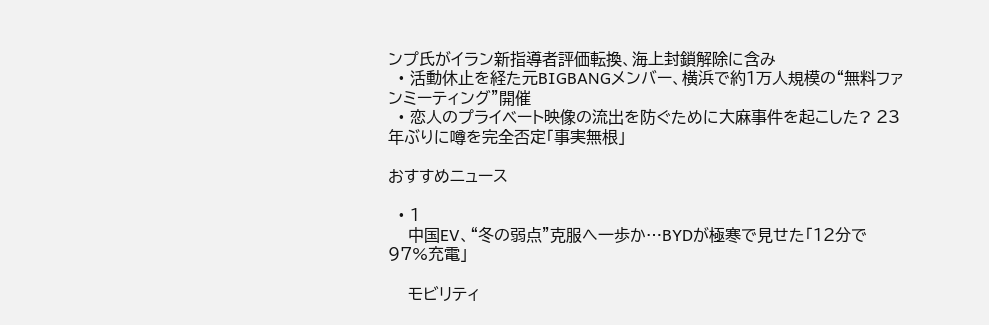ンプ氏がイラン新指導者評価転換、海上封鎖解除に含み
  • 活動休止を経た元BIGBANGメンバー、横浜で約1万人規模の“無料ファンミーティング”開催
  • 恋人のプライベート映像の流出を防ぐために大麻事件を起こした? 23年ぶりに噂を完全否定「事実無根」

おすすめニュース

  • 1
    中国EV、“冬の弱点”克服へ一歩か…BYDが極寒で見せた「12分で97%充電」

    モビリティ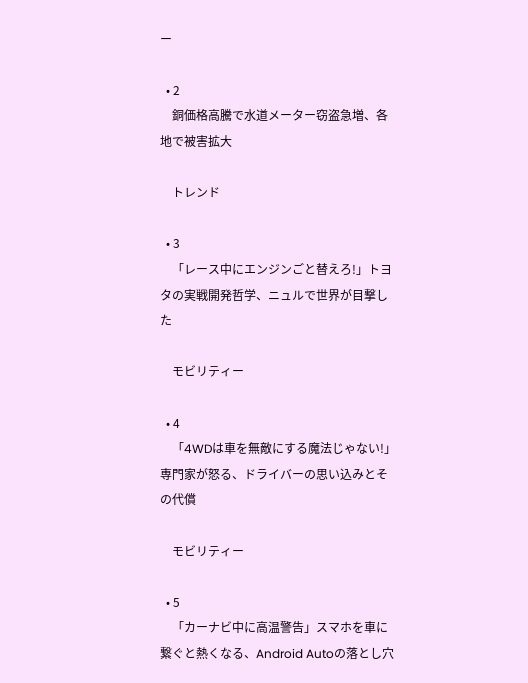ー

  • 2
    銅価格高騰で水道メーター窃盗急増、各地で被害拡大

    トレンド

  • 3
    「レース中にエンジンごと替えろ!」トヨタの実戦開発哲学、ニュルで世界が目撃した

    モビリティー

  • 4
    「4WDは車を無敵にする魔法じゃない!」専門家が怒る、ドライバーの思い込みとその代償

    モビリティー

  • 5
    「カーナビ中に高温警告」スマホを車に繋ぐと熱くなる、Android Autoの落とし穴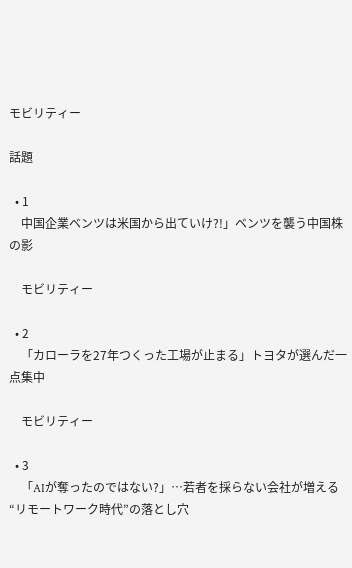モビリティー

話題

  • 1
    中国企業ベンツは米国から出ていけ?!」ベンツを襲う中国株の影

    モビリティー

  • 2
    「カローラを27年つくった工場が止まる」トヨタが選んだ一点集中

    モビリティー

  • 3
    「AIが奪ったのではない?」…若者を採らない会社が増える“リモートワーク時代”の落とし穴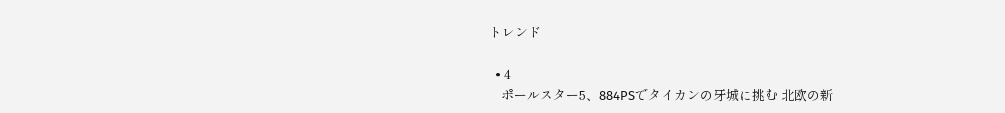トレンド

  • 4
    ポールスター5、884PSでタイカンの牙城に挑む 北欧の新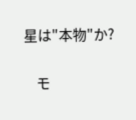星は"本物"か?

    モ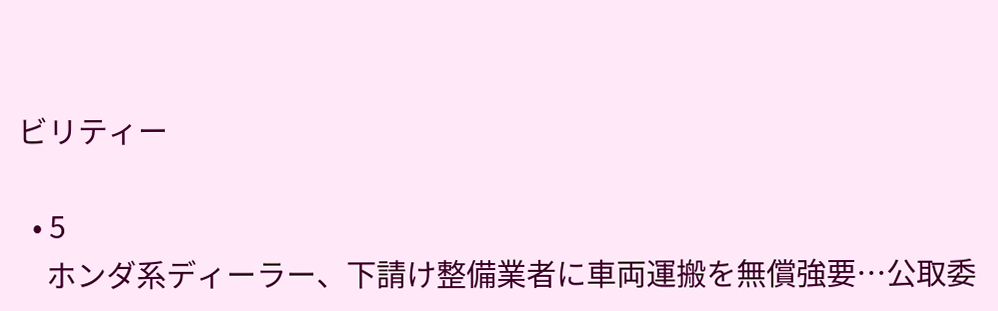ビリティー

  • 5
    ホンダ系ディーラー、下請け整備業者に車両運搬を無償強要…公取委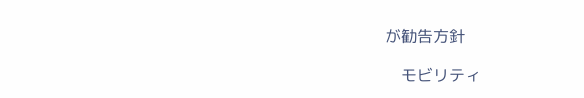が勧告方針

    モビリティ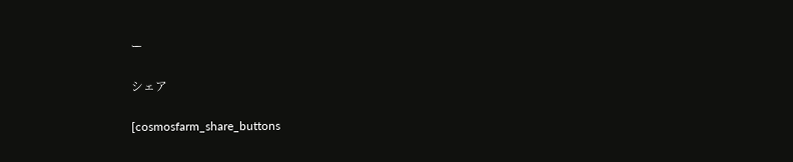ー

シェア

[cosmosfarm_share_buttons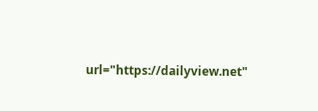url="https://dailyview.net"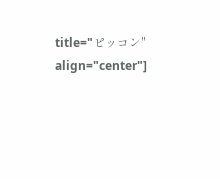title="ピッコン" align="center"]